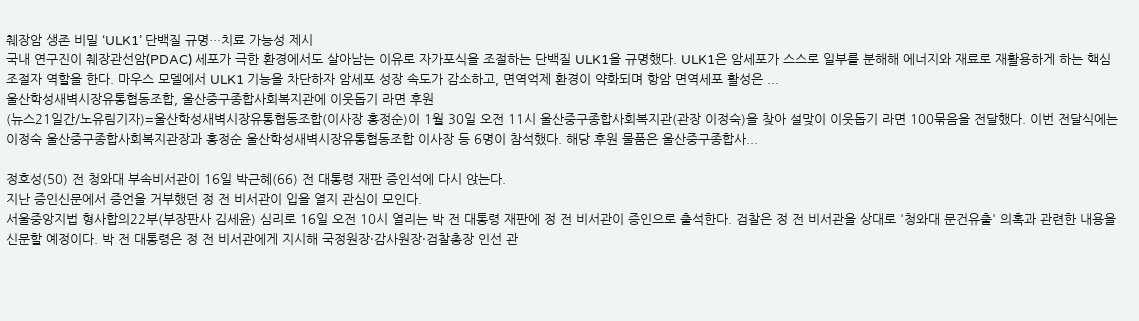췌장암 생존 비밀 ‘ULK1’ 단백질 규명…치료 가능성 제시
국내 연구진이 췌장관선암(PDAC) 세포가 극한 환경에서도 살아남는 이유로 자가포식을 조절하는 단백질 ULK1을 규명했다. ULK1은 암세포가 스스로 일부를 분해해 에너지와 재료로 재활용하게 하는 핵심 조절자 역할을 한다. 마우스 모델에서 ULK1 기능을 차단하자 암세포 성장 속도가 감소하고, 면역억제 환경이 약화되며 항암 면역세포 활성은 ...
울산학성새벽시장유통협동조합, 울산중구종합사회복지관에 이웃돕기 라면 후원
(뉴스21일간/노유림기자)=울산학성새벽시장유통협동조합(이사장 홍정순)이 1월 30일 오전 11시 울산중구종합사회복지관(관장 이정숙)을 찾아 설맞이 이웃돕기 라면 100묶음을 전달했다. 이번 전달식에는 이정숙 울산중구종합사회복지관장과 홍정순 울산학성새벽시장유통협동조합 이사장 등 6명이 참석했다. 해당 후원 물품은 울산중구종합사...

정호성(50) 전 청와대 부속비서관이 16일 박근혜(66) 전 대통령 재판 증인석에 다시 앉는다.
지난 증인신문에서 증언을 거부했던 정 전 비서관이 입을 열지 관심이 모인다.
서울중앙지법 형사합의22부(부장판사 김세윤) 심리로 16일 오전 10시 열리는 박 전 대통령 재판에 정 전 비서관이 증인으로 출석한다. 검찰은 정 전 비서관을 상대로 '청와대 문건유출' 의혹과 관련한 내용을 신문할 예정이다. 박 전 대통령은 정 전 비서관에게 지시해 국정원장·감사원장·검찰총장 인선 관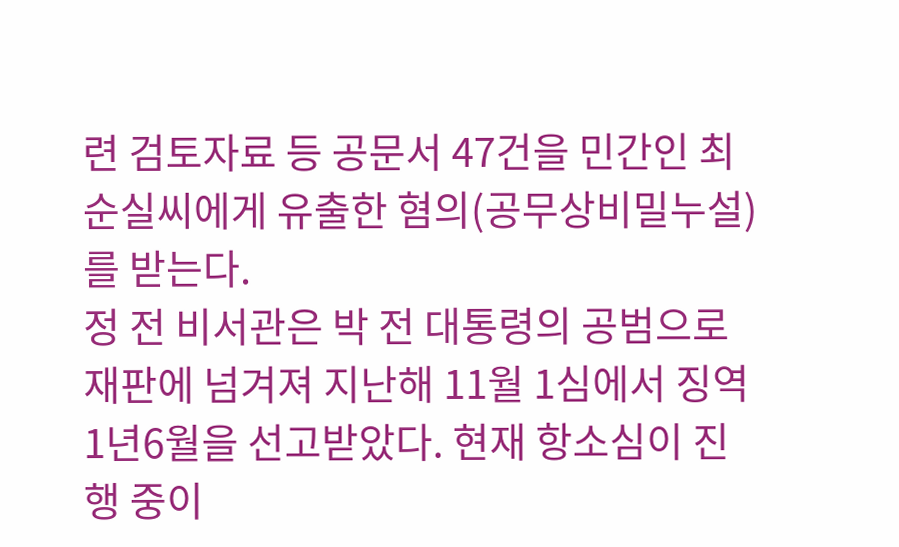련 검토자료 등 공문서 47건을 민간인 최순실씨에게 유출한 혐의(공무상비밀누설)를 받는다.
정 전 비서관은 박 전 대통령의 공범으로 재판에 넘겨져 지난해 11월 1심에서 징역 1년6월을 선고받았다. 현재 항소심이 진행 중이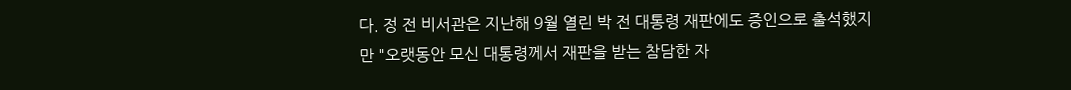다. 정 전 비서관은 지난해 9월 열린 박 전 대통령 재판에도 증인으로 출석했지만 "오랫동안 모신 대통령께서 재판을 받는 참담한 자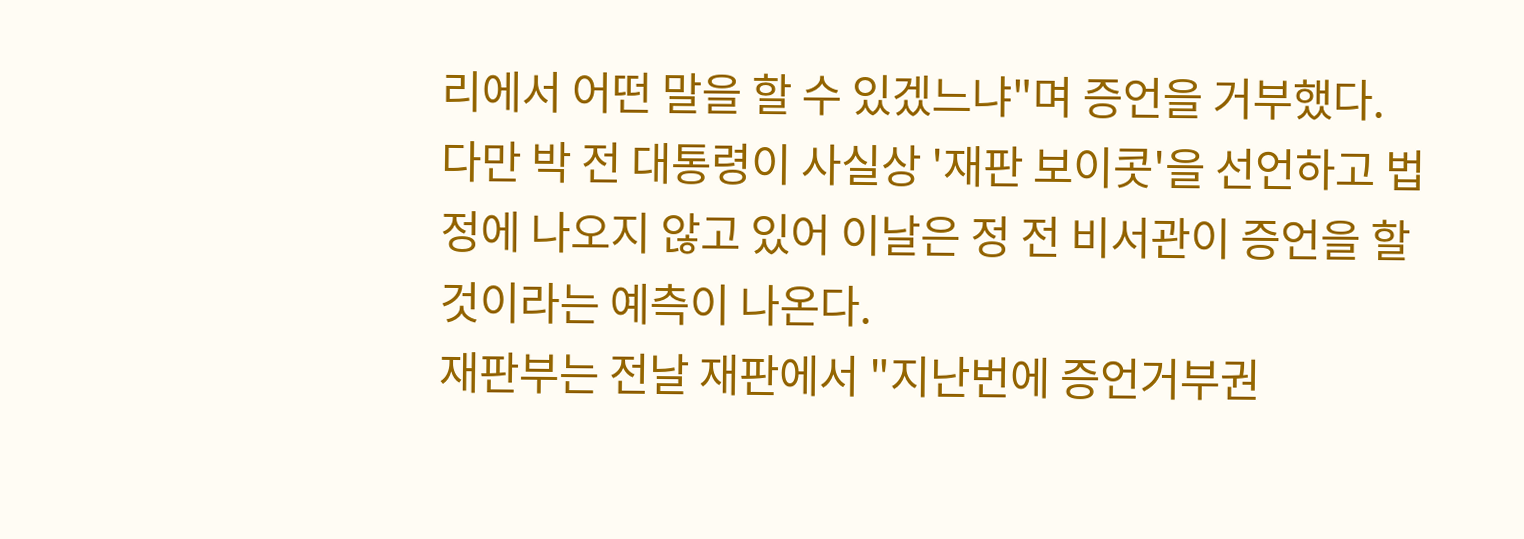리에서 어떤 말을 할 수 있겠느냐"며 증언을 거부했다.
다만 박 전 대통령이 사실상 '재판 보이콧'을 선언하고 법정에 나오지 않고 있어 이날은 정 전 비서관이 증언을 할 것이라는 예측이 나온다.
재판부는 전날 재판에서 "지난번에 증언거부권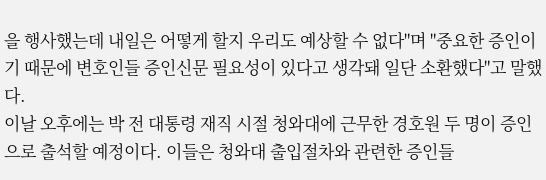을 행사했는데 내일은 어떻게 할지 우리도 예상할 수 없다"며 "중요한 증인이기 때문에 변호인들 증인신문 필요성이 있다고 생각돼 일단 소환했다"고 말했다.
이날 오후에는 박 전 대통령 재직 시절 청와대에 근무한 경호원 두 명이 증인으로 출석할 예정이다. 이들은 청와대 출입절차와 관련한 증인들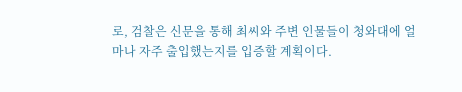로, 검찰은 신문을 통해 최씨와 주변 인물들이 청와대에 얼마나 자주 출입했는지를 입증할 계획이다.